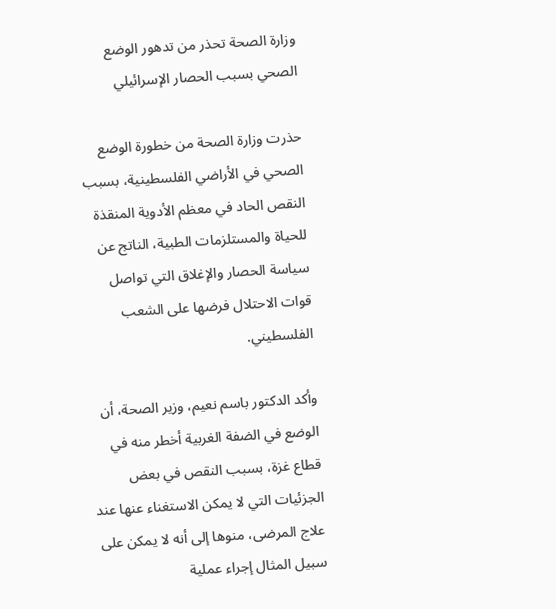وزارة الصحة تحذر من تدهور الوضع الصحي بسبب الحصار الإسرائيلي

حذرت وزارة الصحة من خطورة الوضع الصحي في الأراضي الفلسطينية، بسبب النقص الحاد في معظم الأدوية المنقذة للحياة والمستلزمات الطبية، الناتج عن سياسة الحصار والإغلاق التي تواصل قوات الاحتلال فرضها على الشعب الفلسطيني.

وأكد الدكتور باسم نعيم، وزير الصحة، أن الوضع في الضفة الغربية أخطر منه في قطاع غزة، بسبب النقص في بعض الجزئيات التي لا يمكن الاستغناء عنها عند علاج المرضى، منوها إلى أنه لا يمكن على سبيل المثال إجراء عملية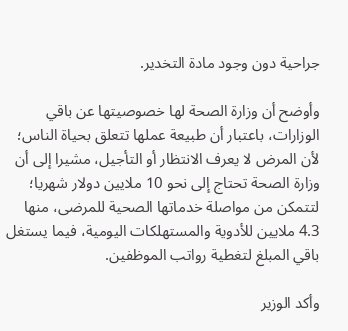جراحية دون وجود مادة التخدير.

وأوضح أن وزارة الصحة لها خصوصيتها عن باقي الوزارات، باعتبار أن طبيعة عملها تتعلق بحياة الناس؛ لأن المرض لا يعرف الانتظار أو التأجيل، مشيرا إلى أن وزارة الصحة تحتاج إلى نحو 10 ملايين دولار شهريا؛ لتتمكن من مواصلة خدماتها الصحية للمرضى، منها 4.3 ملايين للأدوية والمستهلكات اليومية، فيما يستغل باقي المبلغ لتغطية رواتب الموظفين.

وأكد الوزير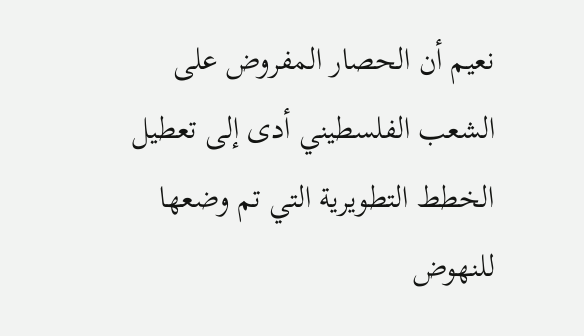نعيم أن الحصار المفروض على الشعب الفلسطيني أدى إلى تعطيل الخطط التطويرية التي تم وضعها للنهوض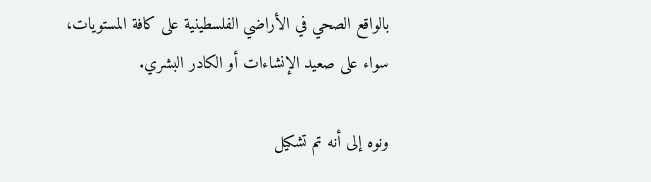بالواقع الصحي في الأراضي الفلسطينية على كافة المستويات، سواء على صعيد الإنشاءات أو الكادر البشري.

ونوه إلى أنه تم تشكيل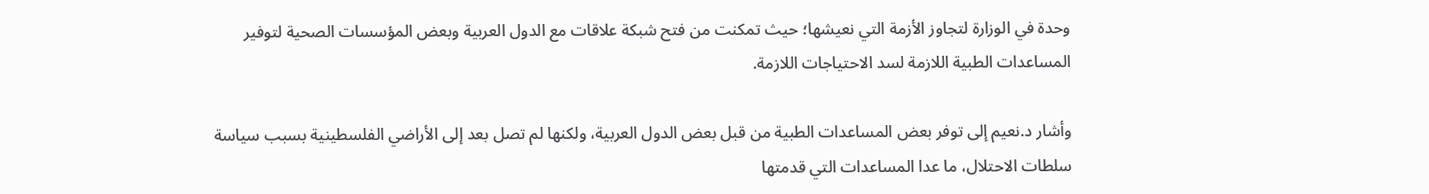وحدة في الوزارة لتجاوز الأزمة التي نعيشها؛ حيث تمكنت من فتح شبكة علاقات مع الدول العربية وبعض المؤسسات الصحية لتوفير المساعدات الطبية اللازمة لسد الاحتياجات اللازمة.

وأشار د.نعيم إلى توفر بعض المساعدات الطبية من قبل بعض الدول العربية، ولكنها لم تصل بعد إلى الأراضي الفلسطينية بسبب سياسة سلطات الاحتلال، ما عدا المساعدات التي قدمتها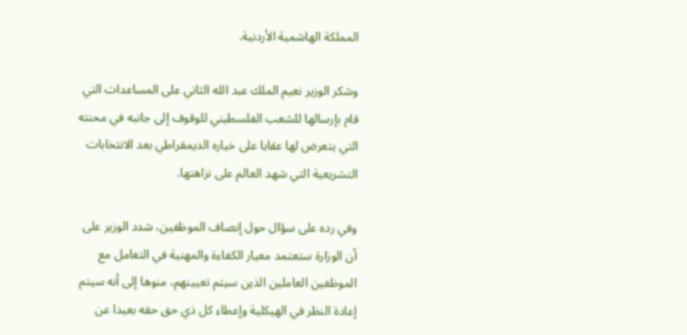المملكة الهاشمية الأردنية.

وشكر الوزير نعيم الملك عبد الله الثاني على المساعدات التي قام بإرسالها للشعب الفلسطيني للوقوف إلى جانبه في محنته التي يتعرض لها عقابا على خياره الديمقراطي بعد الانتخابات التشريعية التي شهد العالم على نزاهتها.

وفي رده على سؤال حول إنصاف الموظفين، شدد الوزير على أن الوزارة ستعتمد معيار الكفاءة والمهنية في التعامل مع الموظفين العاملين الذين سيتم تعيينهم، منوها إلى أنه سيتم إعادة النظر في الهيكلية وإعطاء كل ذي حق حقه بعيدا عن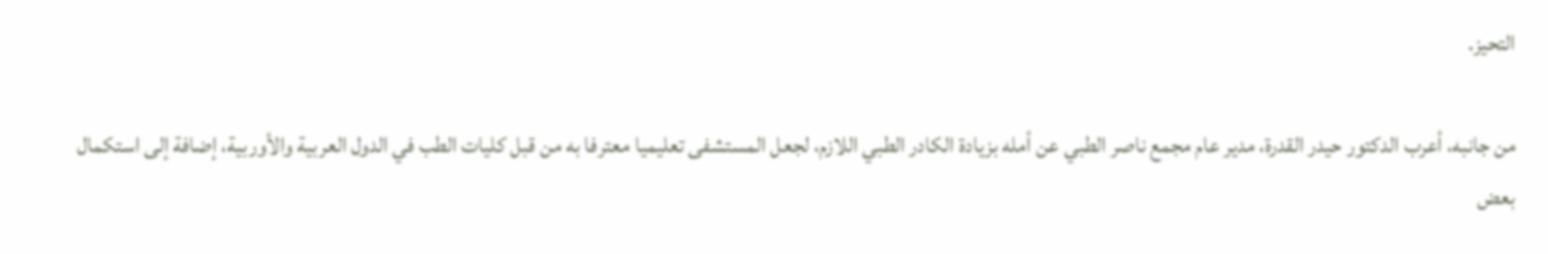التحيز.

من جانبه، أعرب الدكتور حيدر القدرة، مدير عام مجمع ناصر الطبي عن أمله بزيادة الكادر الطبي اللازم، لجعل المستشفى تعليميا معترفا به من قبل كليات الطب في الدول العربية والأوربية، إضافة إلى استكمال بعض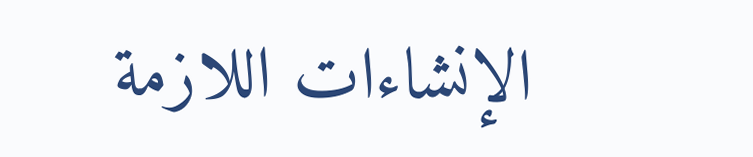الإنشاءات اللازمة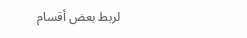لربط بعض أقسام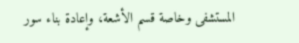المستشفى وخاصة قسم الأشعة، وإعادة بناء سور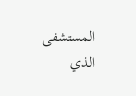المستشفى الذي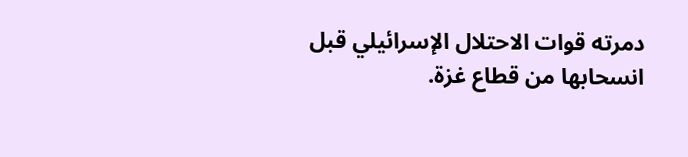دمرته قوات الاحتلال الإسرائيلي قبل انسحابها من قطاع غزة.